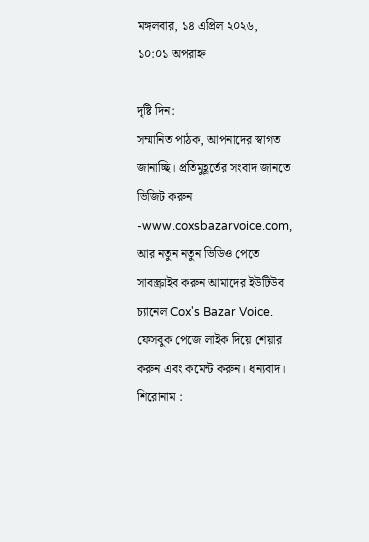মঙ্গলবার, ১৪ এপ্রিল ২০২৬, ১০:০১ অপরাহ্ন

দৃষ্টি দিন:
সম্মানিত পাঠক, আপনাদের স্বাগত জানাচ্ছি। প্রতিমুহূর্তের সংবাদ জানতে ভিজিট করুন -www.coxsbazarvoice.com, আর নতুন নতুন ভিডিও পেতে সাবস্ক্রাইব করুন আমাদের ইউটিউব চ্যানেল Cox's Bazar Voice. ফেসবুক পেজে লাইক দিয়ে শেয়ার করুন এবং কমেন্ট করুন। ধন্যবাদ।
শিরোনাম :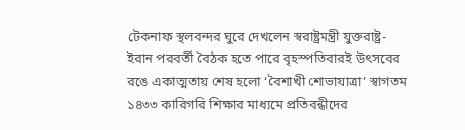টেকনাফ স্থলবন্দর ঘুরে দেখলেন স্বরাষ্ট্রমন্ত্রী যুক্তরাষ্ট্র-ইরান পরবর্তী বৈঠক হতে পারে বৃহস্পতিবারই উৎসবের রঙে একাত্মতায় শেষ হলো ‘বৈশাখী শোভাযাত্রা’ স্বাগতম ১৪৩৩ কারিগরি শিক্ষার মাধ্যমে প্রতিবন্ধীদের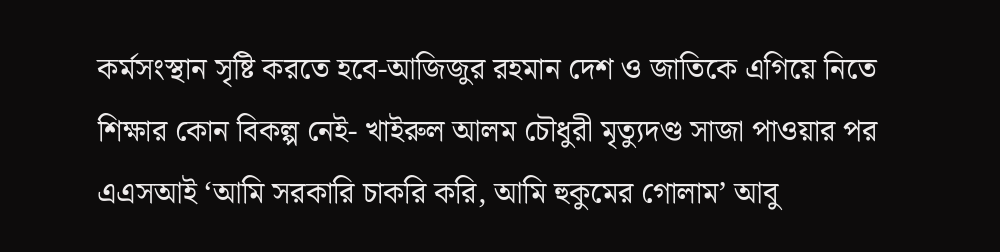কর্মসংস্থান সৃষ্টি করতে হবে-আজিজুর রহমান দেশ ও জাতিকে এগিয়ে নিতে শিক্ষার কোন বিকল্প নেই- খাইরুল আলম চৌধুরী মৃত্যুদণ্ড সাজা পাওয়ার পর এএসআই ‘আমি সরকারি চাকরি করি, আমি হুকুমের গোলাম’ আবু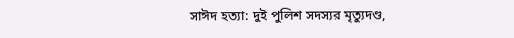সাঈদ হত্যা: দুই পুলিশ সদস্যর মৃত্যুদণ্ড,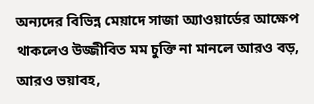অন্যদের বিভিন্ন মেয়াদে সাজা অ্যাওয়ার্ডের আক্ষেপ থাকলেও উজ্জীবিত মম চুক্তি না মানলে আরও বড়, আরও ভয়াবহ,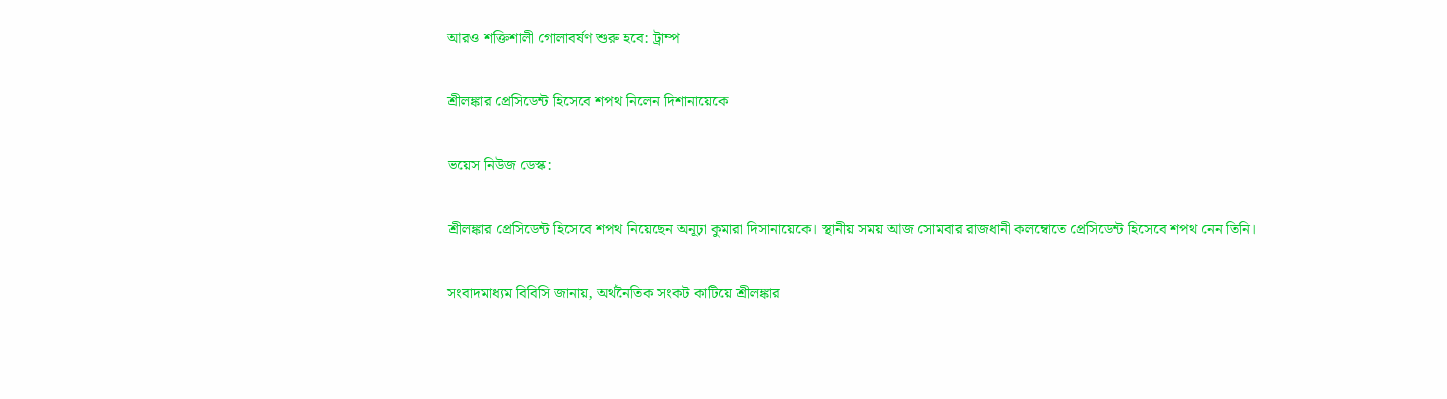আরও শক্তিশালী গোলাবর্ষণ শুরু হবে: ট্রাম্প

শ্রীলঙ্কার প্রেসিডেন্ট হিসেবে শপথ নিলেন দিশানায়েকে

ভয়েস নিউজ ডেস্ক:

শ্রীলঙ্কার প্রেসিডেন্ট হিসেবে শপথ নিয়েছেন অনূঢ়া কুমারা দিসানায়েকে। স্থানীয় সময় আজ সোমবার রাজধানী কলম্বোতে প্রেসিডেন্ট হিসেবে শপথ নেন তিনি।

সংবাদমাধ্যম বিবিসি জানায়, অর্থনৈতিক সংকট কাটিয়ে শ্রীলঙ্কার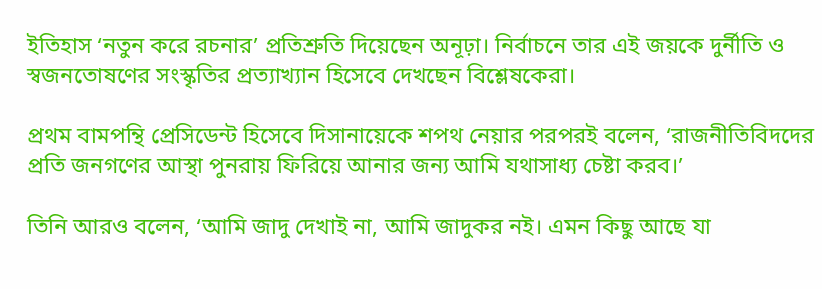ইতিহাস ‘নতুন করে রচনার’ প্রতিশ্রুতি দিয়েছেন অনূঢ়া। নির্বাচনে তার এই জয়কে দুর্নীতি ও স্বজনতোষণের সংস্কৃতির প্রত্যাখ্যান হিসেবে দেখছেন বিশ্লেষকেরা।

প্রথম বামপন্থি প্রেসিডেন্ট হিসেবে দিসানায়েকে শপথ নেয়ার পরপরই বলেন, ‘রাজনীতিবিদদের প্রতি জনগণের আস্থা পুনরায় ফিরিয়ে আনার জন্য আমি যথাসাধ্য চেষ্টা করব।’

তিনি আরও বলেন, ‘আমি জাদু দেখাই না, আমি জাদুকর নই। এমন কিছু আছে যা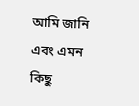আমি জানি এবং এমন কিছু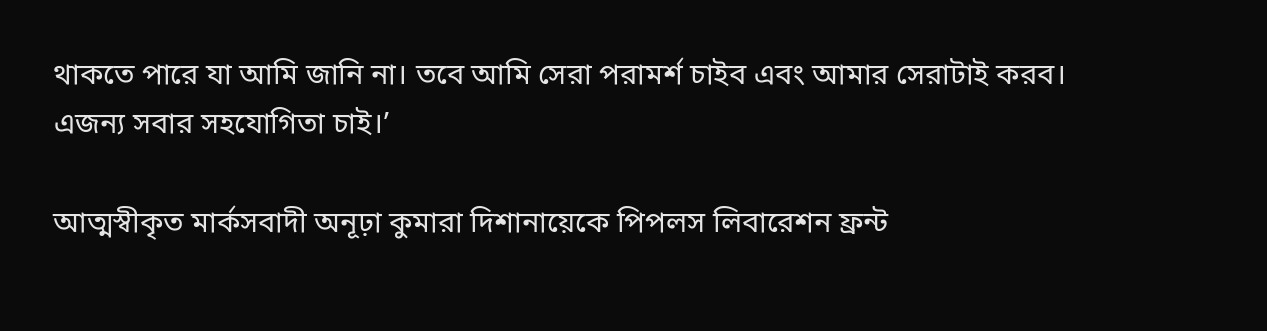থাকতে পারে যা আমি জানি না। তবে আমি সেরা পরামর্শ চাইব এবং আমার সেরাটাই করব। এজন্য সবার সহযোগিতা চাই।’

আত্মস্বীকৃত মার্কসবাদী অনূঢ়া কুমারা দিশানায়েকে পিপলস লিবারেশন ফ্রন্ট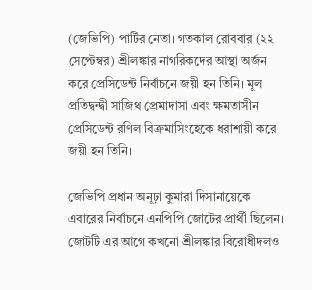(জেভিপি) পার্টির নেতা। গতকাল রোববার (২২ সেপ্টেম্বর) শ্রীলঙ্কার নাগরিকদের আস্থা অর্জন করে প্রেসিডেন্ট নির্বাচনে জয়ী হন তিনি। মূল প্রতিদ্বন্দ্বী সাজিথ প্রেমাদাসা এবং ক্ষমতাসীন প্রেসিডেন্ট রণিল বিক্রমাসিংহেকে ধরাশায়ী করে জয়ী হন তিনি।

জেভিপি প্রধান অনূঢ়া কুমারা দিসানায়েকে এবারের নির্বাচনে এনপিপি জোটের প্রার্থী ছিলেন। জোটটি এর আগে কখনো শ্রীলঙ্কার বিরোধীদলও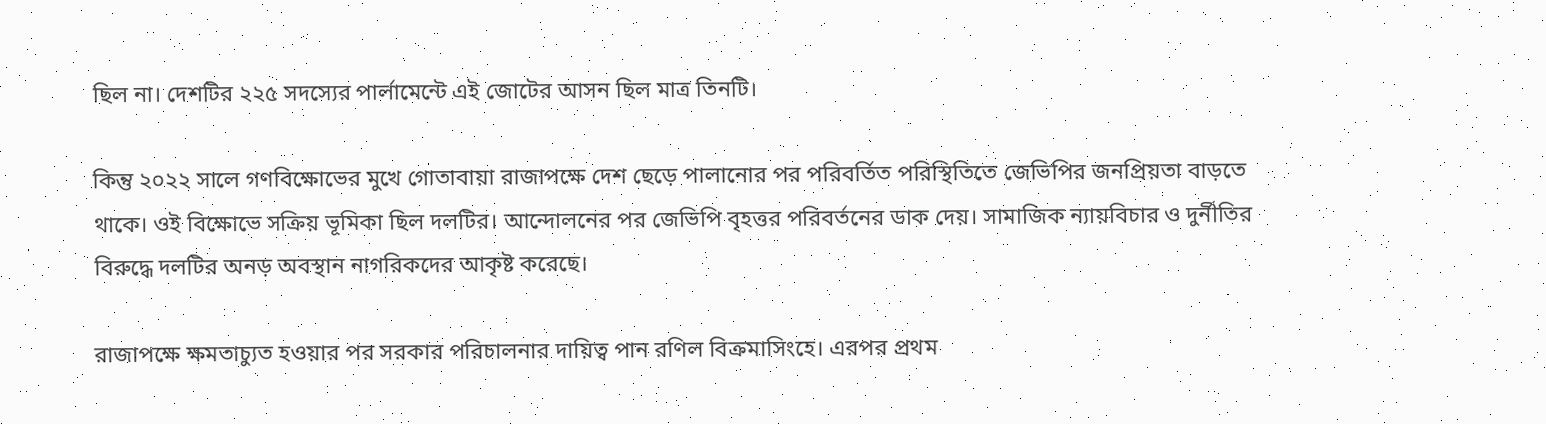ছিল না। দেশটির ২২৫ সদস্যের পার্লামেন্টে এই জোটের আসন ছিল মাত্র তিনটি।

কিন্তু ২০২২ সালে গণবিক্ষোভের মুখে গোতাবায়া রাজাপক্ষে দেশ ছেড়ে পালানোর পর পরিবর্তিত পরিস্থিতিতে জেভিপির জনপ্রিয়তা বাড়তে থাকে। ওই বিক্ষোভে সক্রিয় ভূমিকা ছিল দলটির। আন্দোলনের পর জেভিপি বৃহত্তর পরিবর্তনের ডাক দেয়। সামাজিক ন্যায়বিচার ও দুর্নীতির বিরুদ্ধে দলটির অনড় অবস্থান নাগরিকদের আকৃষ্ট করেছে।

রাজাপক্ষে ক্ষমতাচ্যুত হওয়ার পর সরকার পরিচালনার দায়িত্ব পান রণিল বিক্রমাসিংহে। এরপর প্রথম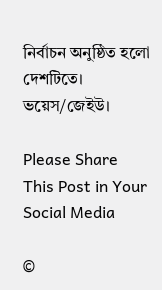নির্বাচন অনুষ্ঠিত হলো দেশটিতে।
ভয়েস/জেইউ।

Please Share This Post in Your Social Media

©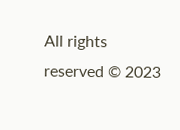All rights reserved © 2023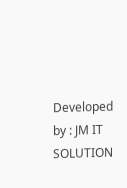Developed by : JM IT SOLUTION